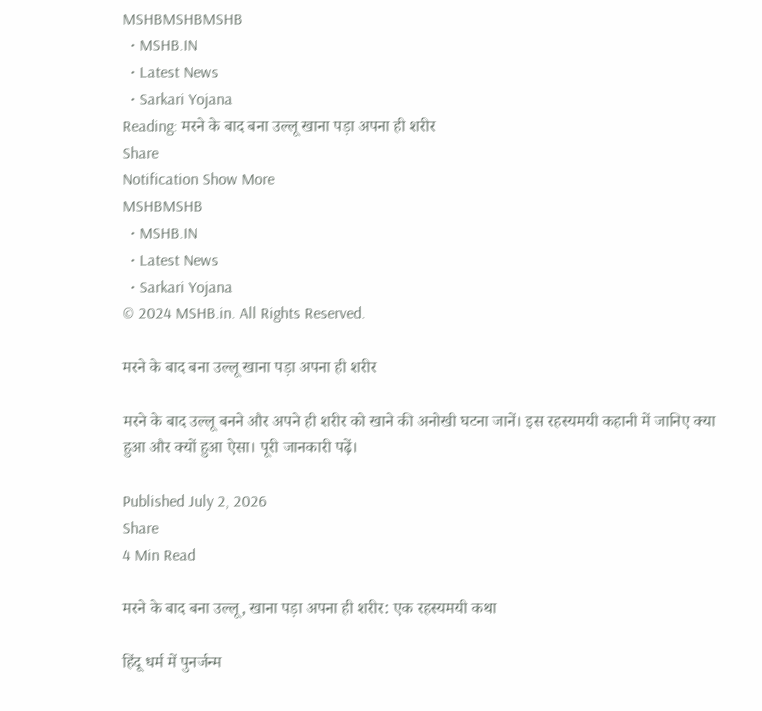MSHBMSHBMSHB
  • MSHB.IN
  • Latest News
  • Sarkari Yojana
Reading: मरने के बाद बना उल्लू खाना पड़ा अपना ही शरीर
Share
Notification Show More
MSHBMSHB
  • MSHB.IN
  • Latest News
  • Sarkari Yojana
© 2024 MSHB.in. All Rights Reserved.

मरने के बाद बना उल्लू खाना पड़ा अपना ही शरीर

मरने के बाद उल्लू बनने और अपने ही शरीर को खाने की अनोखी घटना जानें। इस रहस्यमयी कहानी में जानिए क्या हुआ और क्यों हुआ ऐसा। पूरी जानकारी पढ़ें।

Published July 2, 2026
Share
4 Min Read

मरने के बाद बना उल्लू, खाना पड़ा अपना ही शरीर: एक रहस्यमयी कथा

हिंदू धर्म में पुनर्जन्म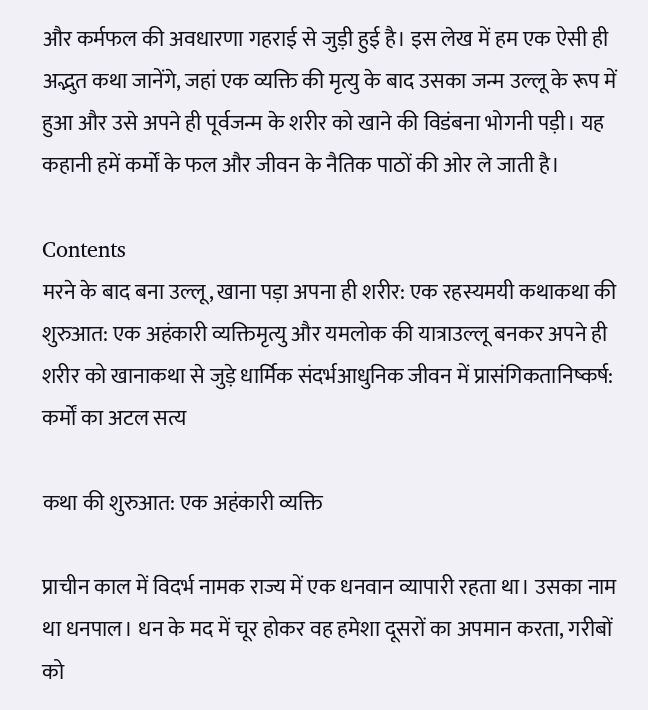और कर्मफल की अवधारणा गहराई से जुड़ी हुई है। इस लेख में हम एक ऐसी ही अद्भुत कथा जानेंगे, जहां एक व्यक्ति की मृत्यु के बाद उसका जन्म उल्लू के रूप में हुआ और उसे अपने ही पूर्वजन्म के शरीर को खाने की विडंबना भोगनी पड़ी। यह कहानी हमें कर्मों के फल और जीवन के नैतिक पाठों की ओर ले जाती है।

Contents
मरने के बाद बना उल्लू, खाना पड़ा अपना ही शरीर: एक रहस्यमयी कथाकथा की शुरुआत: एक अहंकारी व्यक्तिमृत्यु और यमलोक की यात्राउल्लू बनकर अपने ही शरीर को खानाकथा से जुड़े धार्मिक संदर्भआधुनिक जीवन में प्रासंगिकतानिष्कर्ष: कर्मों का अटल सत्य

कथा की शुरुआत: एक अहंकारी व्यक्ति

प्राचीन काल में विदर्भ नामक राज्य में एक धनवान व्यापारी रहता था। उसका नाम था धनपाल। धन के मद में चूर होकर वह हमेशा दूसरों का अपमान करता, गरीबों को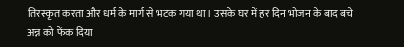तिरस्कृत करता और धर्म के मार्ग से भटक गया था। उसके घर में हर दिन भोजन के बाद बचे अन्न को फेंक दिया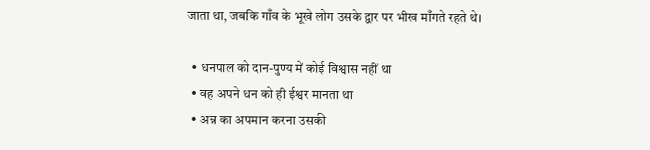जाता था, जबकि गाँव के भूखे लोग उसके द्वार पर भीख माँगते रहते थे।

  • धनपाल को दान-पुण्य में कोई विश्वास नहीं था
  • वह अपने धन को ही ईश्वर मानता था
  • अन्न का अपमान करना उसकी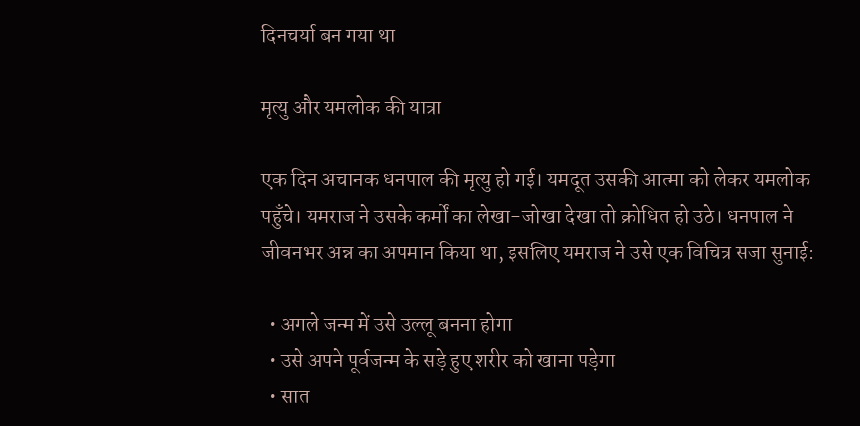दिनचर्या बन गया था

मृत्यु और यमलोक की यात्रा

एक दिन अचानक धनपाल की मृत्यु हो गई। यमदूत उसकी आत्मा को लेकर यमलोक पहुँचे। यमराज ने उसके कर्मों का लेखा-जोखा देखा तो क्रोधित हो उठे। धनपाल ने जीवनभर अन्न का अपमान किया था, इसलिए यमराज ने उसे एक विचित्र सजा सुनाई:

  • अगले जन्म में उसे उल्लू बनना होगा
  • उसे अपने पूर्वजन्म के सड़े हुए शरीर को खाना पड़ेगा
  • सात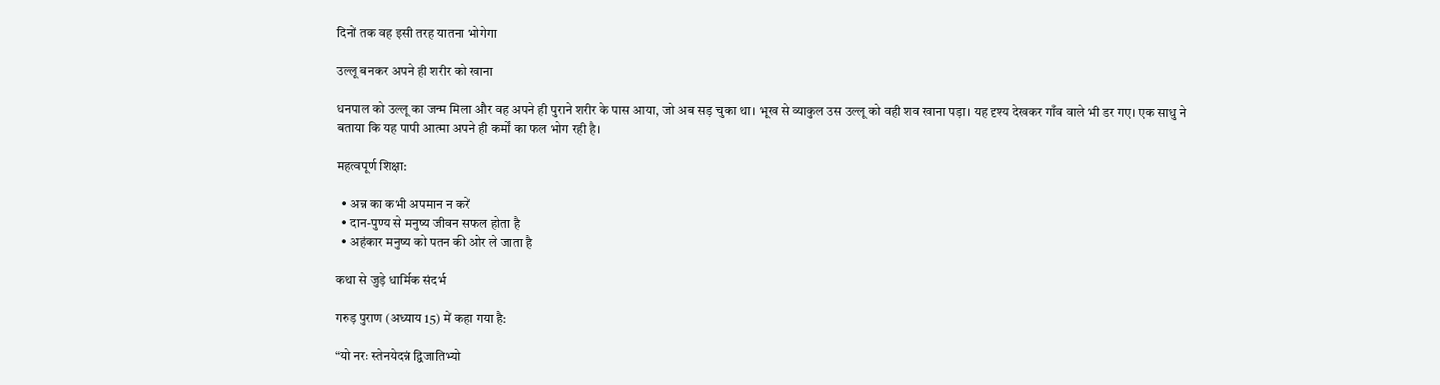दिनों तक वह इसी तरह यातना भोगेगा

उल्लू बनकर अपने ही शरीर को खाना

धनपाल को उल्लू का जन्म मिला और वह अपने ही पुराने शरीर के पास आया, जो अब सड़ चुका था। भूख से व्याकुल उस उल्लू को वही शव खाना पड़ा। यह दृश्य देखकर गाँव वाले भी डर गए। एक साधु ने बताया कि यह पापी आत्मा अपने ही कर्मों का फल भोग रही है।

महत्वपूर्ण शिक्षा:

  • अन्न का कभी अपमान न करें
  • दान-पुण्य से मनुष्य जीवन सफल होता है
  • अहंकार मनुष्य को पतन की ओर ले जाता है

कथा से जुड़े धार्मिक संदर्भ

गरुड़ पुराण (अध्याय 15) में कहा गया है:

“यो नरः स्तेनयेदन्नं द्विजातिभ्यो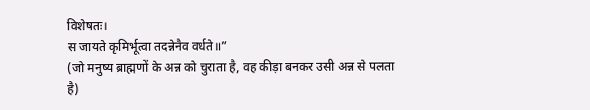विशेषतः।
स जायते कृमिर्भूत्वा तदन्नेनैव वर्धते॥”
(जो मनुष्य ब्राह्मणों के अन्न को चुराता है, वह कीड़ा बनकर उसी अन्न से पलता है)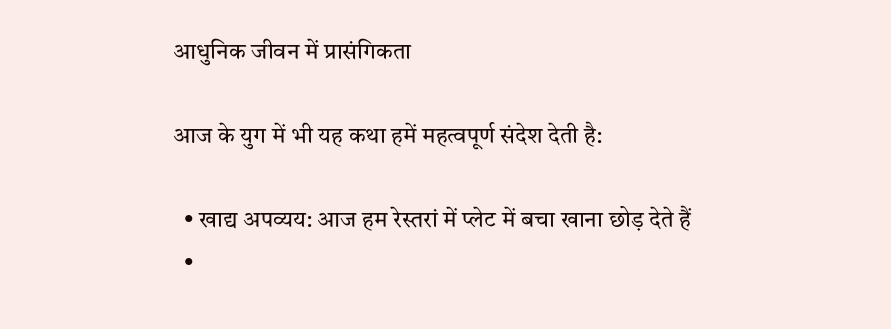आधुनिक जीवन में प्रासंगिकता

आज के युग में भी यह कथा हमें महत्वपूर्ण संदेश देती है:

  • खाद्य अपव्यय: आज हम रेस्तरां में प्लेट में बचा खाना छोड़ देते हैं
  •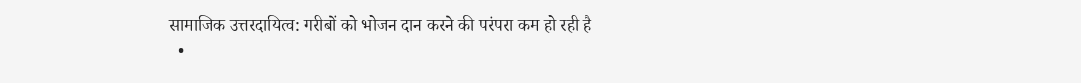सामाजिक उत्तरदायित्व: गरीबों को भोजन दान करने की परंपरा कम हो रही है
  •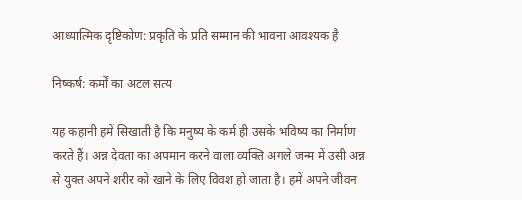आध्यात्मिक दृष्टिकोण: प्रकृति के प्रति सम्मान की भावना आवश्यक है

निष्कर्ष: कर्मों का अटल सत्य

यह कहानी हमें सिखाती है कि मनुष्य के कर्म ही उसके भविष्य का निर्माण करते हैं। अन्न देवता का अपमान करने वाला व्यक्ति अगले जन्म में उसी अन्न से युक्त अपने शरीर को खाने के लिए विवश हो जाता है। हमें अपने जीवन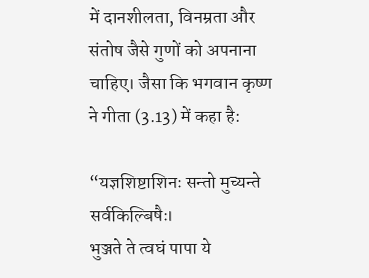में दानशीलता, विनम्रता और संतोष जैसे गुणों को अपनाना चाहिए। जैसा कि भगवान कृष्ण ने गीता (3.13) में कहा है:

“यज्ञशिष्टाशिनः सन्तो मुच्यन्ते सर्वकिल्बिषैः।
भुञ्जते ते त्वघं पापा ये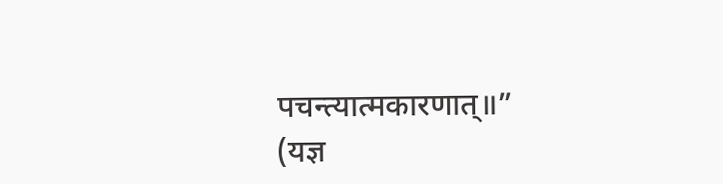पचन्त्यात्मकारणात्॥”
(यज्ञ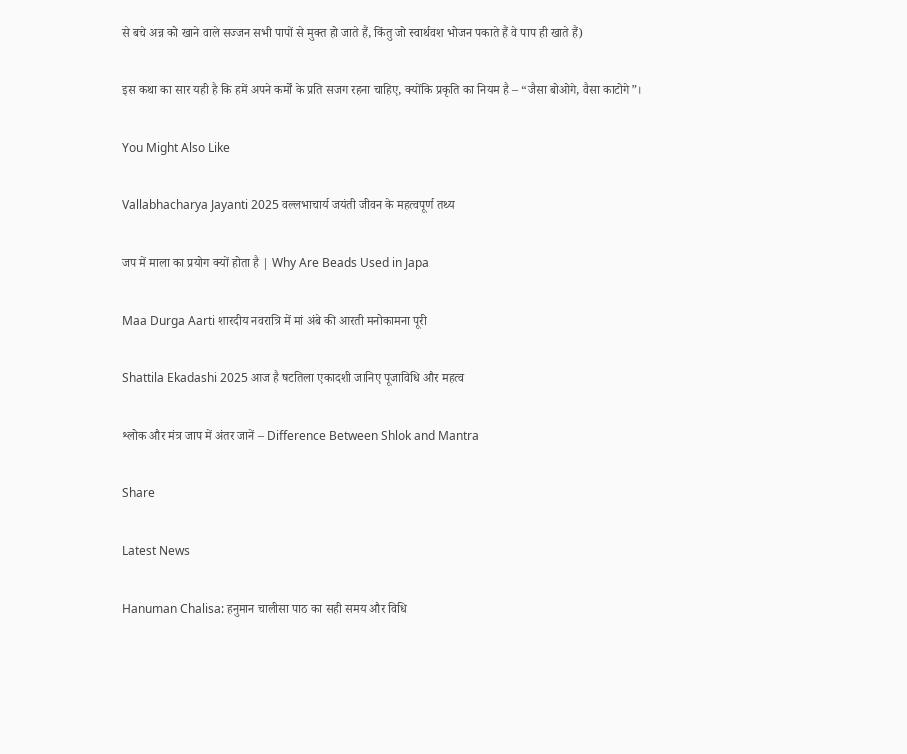से बचे अन्न को खाने वाले सज्जन सभी पापों से मुक्त हो जाते हैं, किंतु जो स्वार्थवश भोजन पकाते हैं वे पाप ही खाते हैं)

इस कथा का सार यही है कि हमें अपने कर्मों के प्रति सजग रहना चाहिए, क्योंकि प्रकृति का नियम है – “जैसा बोओगे, वैसा काटोगे”।

You Might Also Like

Vallabhacharya Jayanti 2025 वल्लभाचार्य जयंती जीवन के महत्वपूर्ण तथ्य

जप में माला का प्रयोग क्यों होता है | Why Are Beads Used in Japa

Maa Durga Aarti शारदीय नवरात्रि में मां अंबे की आरती मनोकामना पूरी

Shattila Ekadashi 2025 आज है षटतिला एकादशी जानिए पूजाविधि और महत्व

श्लोक और मंत्र जाप में अंतर जानें – Difference Between Shlok and Mantra

Share

Latest News

Hanuman Chalisa: हनुमान चालीसा पाठ का सही समय और विधि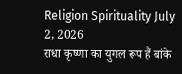Religion Spirituality July 2, 2026
राधा कृष्णा का युगल रूप हैं बांके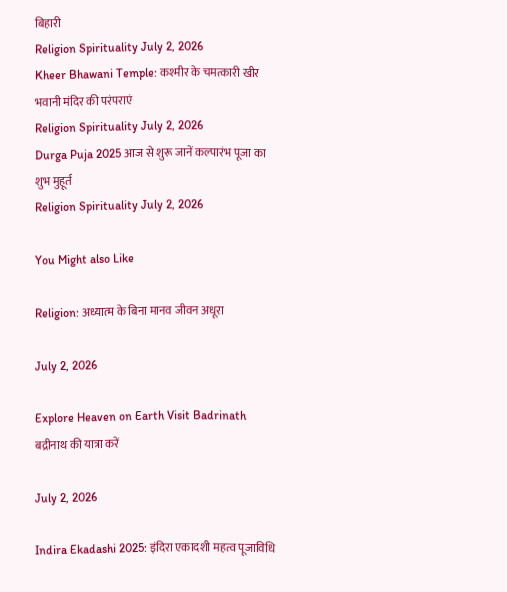बिहारी
Religion Spirituality July 2, 2026
Kheer Bhawani Temple: कश्मीर के चमत्कारी खीर भवानी मंदिर की परंपराएं
Religion Spirituality July 2, 2026
Durga Puja 2025 आज से शुरू जानें कल्पारंभ पूजा का शुभ मुहूर्त
Religion Spirituality July 2, 2026

You Might also Like

Religion: अध्यात्म के बिना मानव जीवन अधूरा

July 2, 2026

Explore Heaven on Earth Visit Badrinath बद्रीनाथ की यात्रा करें

July 2, 2026

Indira Ekadashi 2025: इंदिरा एकादशी महत्व पूजाविधि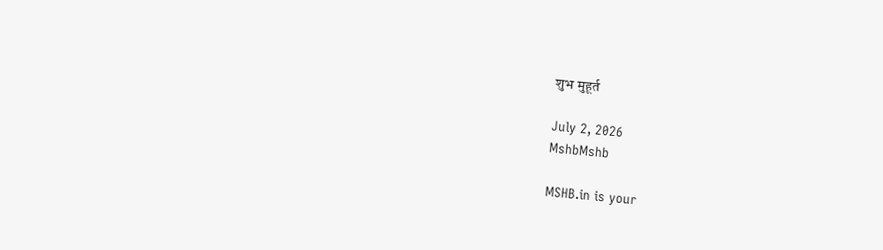शुभ मुहूर्त

July 2, 2026
MshbMshb

MSHB.in is your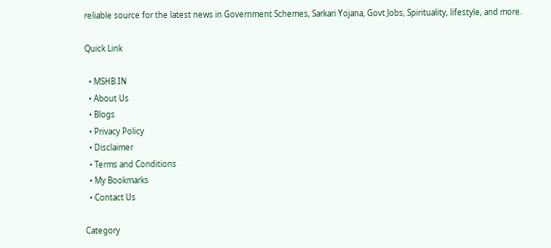reliable source for the latest news in Government Schemes, Sarkari Yojana, Govt Jobs, Spirituality, lifestyle, and more.

Quick Link

  • MSHB.IN
  • About Us
  • Blogs
  • Privacy Policy
  • Disclaimer
  • Terms and Conditions
  • My Bookmarks
  • Contact Us

Category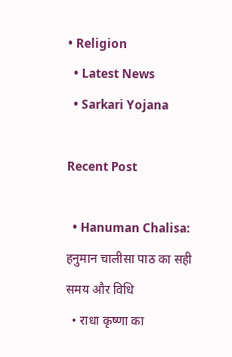• Religion
  • Latest News
  • Sarkari Yojana

Recent Post

  • Hanuman Chalisa: हनुमान चालीसा पाठ का सही समय और विधि
  • राधा कृष्णा का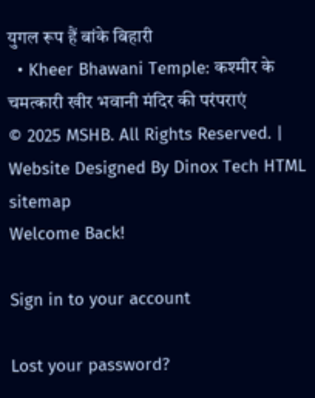युगल रूप हैं बांके बिहारी
  • Kheer Bhawani Temple: कश्मीर के चमत्कारी खीर भवानी मंदिर की परंपराएं
© 2025 MSHB. All Rights Reserved. | Website Designed By Dinox Tech HTML sitemap
Welcome Back!

Sign in to your account

Lost your password?